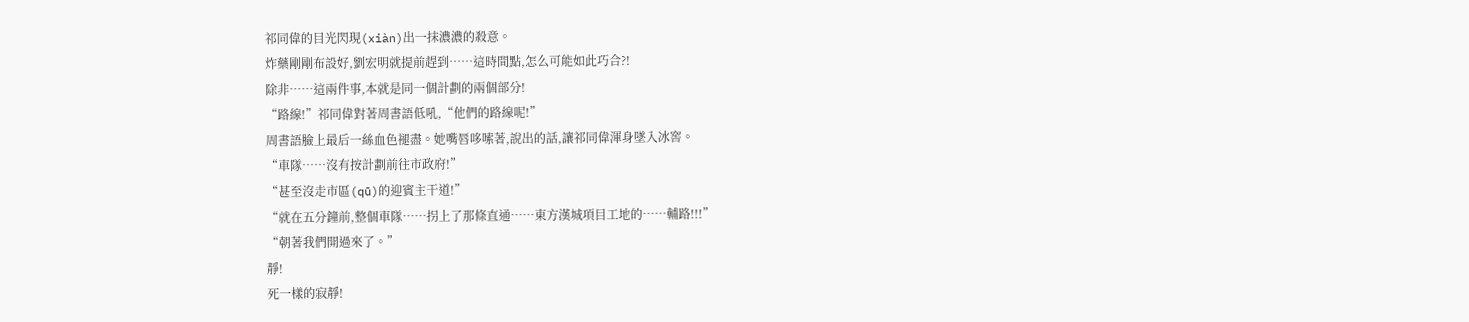祁同偉的目光閃現(xiàn)出一抹濃濃的殺意。
炸藥剛剛布設好,劉宏明就提前趕到……這時間點,怎么可能如此巧合?!
除非……這兩件事,本就是同一個計劃的兩個部分!
“路線!”祁同偉對著周書語低吼,“他們的路線呢!”
周書語臉上最后一絲血色褪盡。她嘴唇哆嗦著,說出的話,讓祁同偉渾身墜入冰窖。
“車隊……沒有按計劃前往市政府!”
“甚至沒走市區(qū)的迎賓主干道!”
“就在五分鐘前,整個車隊……拐上了那條直通……東方漢城項目工地的……輔路!!!”
“朝著我們開過來了。”
靜!
死一樣的寂靜!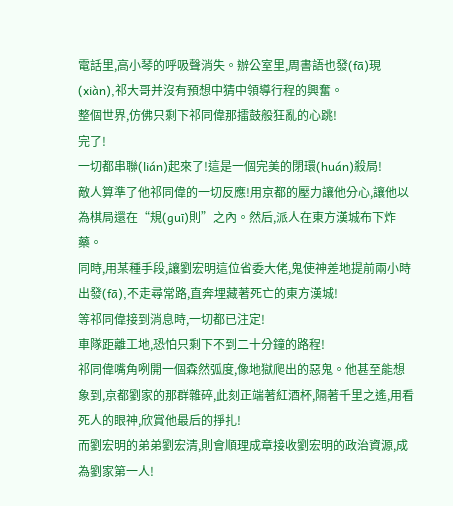電話里,高小琴的呼吸聲消失。辦公室里,周書語也發(fā)現(xiàn),祁大哥并沒有預想中猜中領導行程的興奮。
整個世界,仿佛只剩下祁同偉那擂鼓般狂亂的心跳!
完了!
一切都串聯(lián)起來了!這是一個完美的閉環(huán)殺局!
敵人算準了他祁同偉的一切反應!用京都的壓力讓他分心,讓他以為棋局還在“規(guī)則”之內。然后,派人在東方漢城布下炸藥。
同時,用某種手段,讓劉宏明這位省委大佬,鬼使神差地提前兩小時出發(fā),不走尋常路,直奔埋藏著死亡的東方漢城!
等祁同偉接到消息時,一切都已注定!
車隊距離工地,恐怕只剩下不到二十分鐘的路程!
祁同偉嘴角咧開一個森然弧度,像地獄爬出的惡鬼。他甚至能想象到,京都劉家的那群雜碎,此刻正端著紅酒杯,隔著千里之遙,用看死人的眼神,欣賞他最后的掙扎!
而劉宏明的弟弟劉宏清,則會順理成章接收劉宏明的政治資源,成為劉家第一人!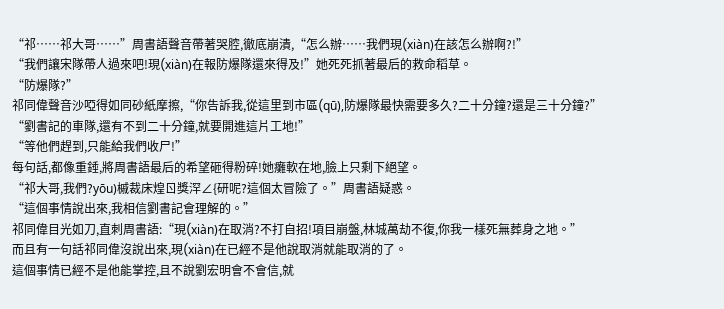“祁……祁大哥……”周書語聲音帶著哭腔,徹底崩潰,“怎么辦……我們現(xiàn)在該怎么辦啊?!”
“我們讓宋隊帶人過來吧!現(xiàn)在報防爆隊還來得及!”她死死抓著最后的救命稻草。
“防爆隊?”
祁同偉聲音沙啞得如同砂紙摩擦,“你告訴我,從這里到市區(qū),防爆隊最快需要多久?二十分鐘?還是三十分鐘?”
“劉書記的車隊,還有不到二十分鐘,就要開進這片工地!”
“等他們趕到,只能給我們收尸!”
每句話,都像重錘,將周書語最后的希望砸得粉碎!她癱軟在地,臉上只剩下絕望。
“祁大哥,我們?yōu)槭裁床煌ㄖ獎浫∠{研呢?這個太冒險了。”周書語疑惑。
“這個事情說出來,我相信劉書記會理解的。”
祁同偉目光如刀,直刺周書語:“現(xiàn)在取消?不打自招!項目崩盤,林城萬劫不復,你我一樣死無葬身之地。”
而且有一句話祁同偉沒說出來,現(xiàn)在已經不是他說取消就能取消的了。
這個事情已經不是他能掌控,且不說劉宏明會不會信,就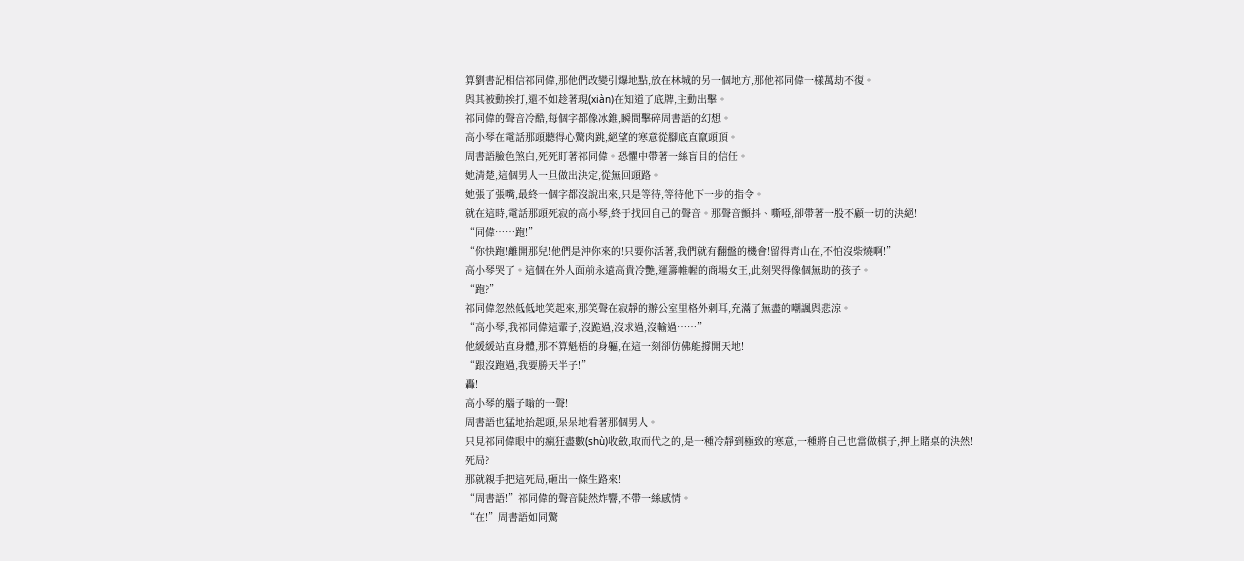算劉書記相信祁同偉,那他們改變引爆地點,放在林城的另一個地方,那他祁同偉一樣萬劫不復。
與其被動挨打,還不如趁著現(xiàn)在知道了底牌,主動出擊。
祁同偉的聲音冷酷,每個字都像冰錐,瞬間擊碎周書語的幻想。
高小琴在電話那頭聽得心驚肉跳,絕望的寒意從腳底直竄頭頂。
周書語臉色煞白,死死盯著祁同偉。恐懼中帶著一絲盲目的信任。
她清楚,這個男人一旦做出決定,從無回頭路。
她張了張嘴,最終一個字都沒說出來,只是等待,等待他下一步的指令。
就在這時,電話那頭死寂的高小琴,終于找回自己的聲音。那聲音顫抖、嘶啞,卻帶著一股不顧一切的決絕!
“同偉……跑!”
“你快跑!離開那兒!他們是沖你來的!只要你活著,我們就有翻盤的機會!留得青山在,不怕沒柴燒啊!”
高小琴哭了。這個在外人面前永遠高貴冷艷,運籌帷幄的商場女王,此刻哭得像個無助的孩子。
“跑?”
祁同偉忽然低低地笑起來,那笑聲在寂靜的辦公室里格外刺耳,充滿了無盡的嘲諷與悲涼。
“高小琴,我祁同偉這輩子,沒跪過,沒求過,沒輸過……”
他緩緩站直身體,那不算魁梧的身軀,在這一刻卻仿佛能撐開天地!
“跟沒跑過,我要勝天半子!”
轟!
高小琴的腦子嗡的一聲!
周書語也猛地抬起頭,呆呆地看著那個男人。
只見祁同偉眼中的瘋狂盡數(shù)收斂,取而代之的,是一種冷靜到極致的寒意,一種將自己也當做棋子,押上賭桌的決然!
死局?
那就親手把這死局,砸出一條生路來!
“周書語!”祁同偉的聲音陡然炸響,不帶一絲感情。
“在!”周書語如同驚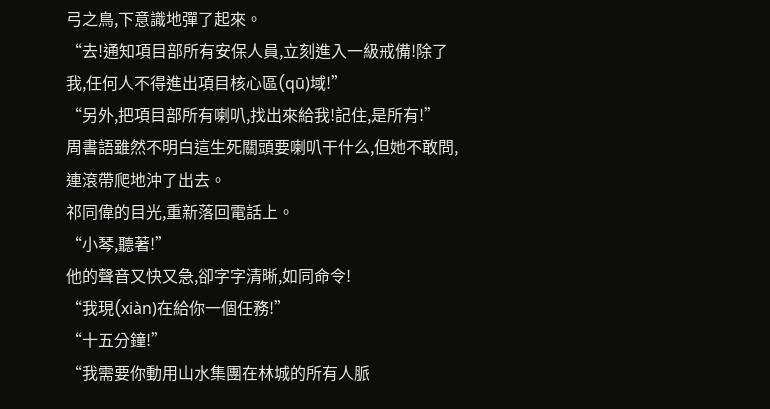弓之鳥,下意識地彈了起來。
“去!通知項目部所有安保人員,立刻進入一級戒備!除了我,任何人不得進出項目核心區(qū)域!”
“另外,把項目部所有喇叭,找出來給我!記住,是所有!”
周書語雖然不明白這生死關頭要喇叭干什么,但她不敢問,連滾帶爬地沖了出去。
祁同偉的目光,重新落回電話上。
“小琴,聽著!”
他的聲音又快又急,卻字字清晰,如同命令!
“我現(xiàn)在給你一個任務!”
“十五分鐘!”
“我需要你動用山水集團在林城的所有人脈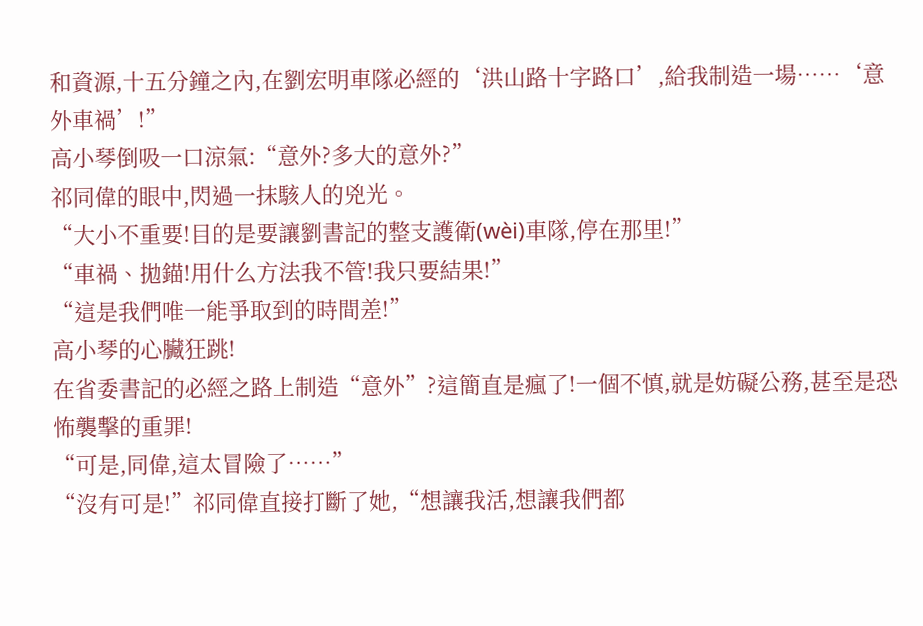和資源,十五分鐘之內,在劉宏明車隊必經的‘洪山路十字路口’,給我制造一場……‘意外車禍’!”
高小琴倒吸一口涼氣:“意外?多大的意外?”
祁同偉的眼中,閃過一抹駭人的兇光。
“大小不重要!目的是要讓劉書記的整支護衛(wèi)車隊,停在那里!”
“車禍、拋錨!用什么方法我不管!我只要結果!”
“這是我們唯一能爭取到的時間差!”
高小琴的心臟狂跳!
在省委書記的必經之路上制造“意外”?這簡直是瘋了!一個不慎,就是妨礙公務,甚至是恐怖襲擊的重罪!
“可是,同偉,這太冒險了……”
“沒有可是!”祁同偉直接打斷了她,“想讓我活,想讓我們都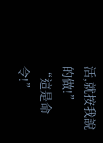活,就按我說的做!”
“這是命令!”